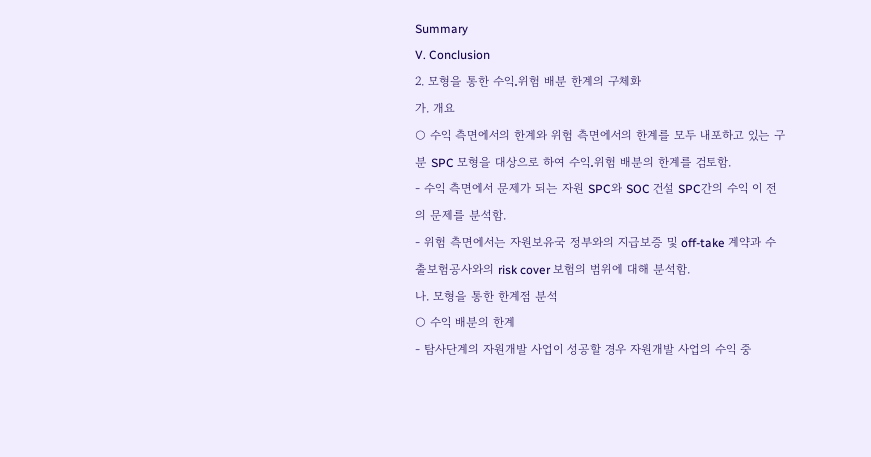Summary
V. Conclusion
2. 모형을 통한 수익․위험 배분 한계의 구체화
가. 개요
○ 수익 측면에서의 한계와 위험 측면에서의 한계를 모두 내포하고 있는 구분 SPC 모형을 대상으로 하여 수익․위험 배분의 한계를 검토함.
- 수익 측면에서 문제가 되는 자원 SPC와 SOC 건설 SPC간의 수익 이 전의 문제를 분석함.
- 위험 측면에서는 자원보유국 정부와의 지급보증 및 off-take 계약과 수출보험공사와의 risk cover 보험의 범위에 대해 분석함.
나. 모형을 통한 한계점 분석
○ 수익 배분의 한계
- 탐사단계의 자원개발 사업이 성공할 경우 자원개발 사업의 수익 중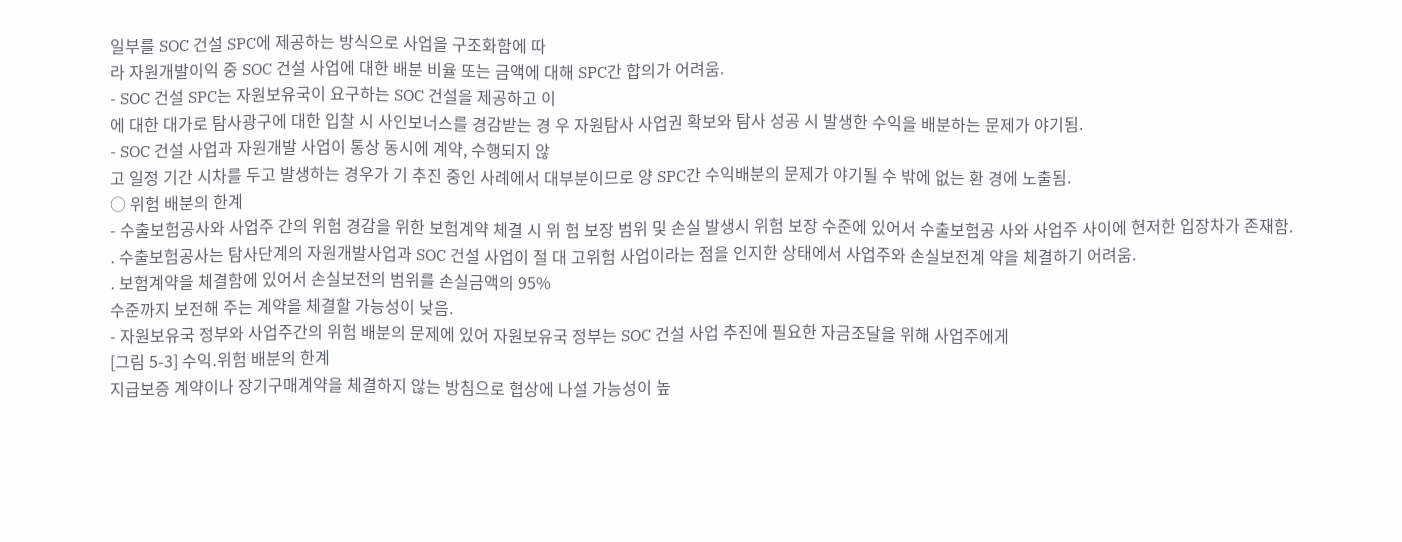일부를 SOC 건설 SPC에 제공하는 방식으로 사업을 구조화함에 따
라 자원개발이익 중 SOC 건설 사업에 대한 배분 비율 또는 금액에 대해 SPC간 합의가 어려움.
- SOC 건설 SPC는 자원보유국이 요구하는 SOC 건설을 제공하고 이
에 대한 대가로 탐사광구에 대한 입찰 시 사인보너스를 경감받는 경 우 자원탐사 사업권 확보와 탐사 성공 시 발생한 수익을 배분하는 문제가 야기됨.
- SOC 건설 사업과 자원개발 사업이 통상 동시에 계약, 수행되지 않
고 일정 기간 시차를 두고 발생하는 경우가 기 추진 중인 사례에서 대부분이므로 양 SPC간 수익배분의 문제가 야기될 수 밖에 없는 환 경에 노출됨.
○ 위험 배분의 한계
- 수출보험공사와 사업주 간의 위험 경감을 위한 보험계약 체결 시 위 험 보장 범위 및 손실 발생시 위험 보장 수준에 있어서 수출보험공 사와 사업주 사이에 현저한 입장차가 존재함.
․ 수출보험공사는 탐사단계의 자원개발사업과 SOC 건설 사업이 절 대 고위험 사업이라는 점을 인지한 상태에서 사업주와 손실보전계 약을 체결하기 어려움.
․ 보험계약을 체결함에 있어서 손실보전의 범위를 손실금액의 95%
수준까지 보전해 주는 계약을 체결할 가능성이 낮음.
- 자원보유국 정부와 사업주간의 위험 배분의 문제에 있어 자원보유국 정부는 SOC 건설 사업 추진에 필요한 자금조달을 위해 사업주에게
[그림 5-3] 수익․위험 배분의 한계
지급보증 계약이나 장기구매계약을 체결하지 않는 방침으로 협상에 나설 가능성이 높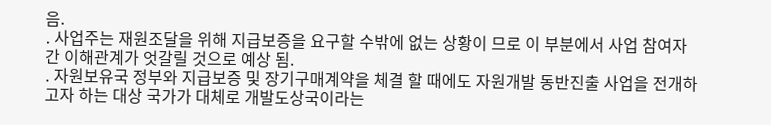음.
․ 사업주는 재원조달을 위해 지급보증을 요구할 수밖에 없는 상황이 므로 이 부분에서 사업 참여자간 이해관계가 엇갈릴 것으로 예상 됨.
․ 자원보유국 정부와 지급보증 및 장기구매계약을 체결 할 때에도 자원개발 동반진출 사업을 전개하고자 하는 대상 국가가 대체로 개발도상국이라는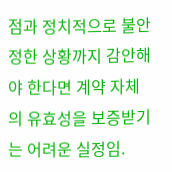점과 정치적으로 불안정한 상황까지 감안해야 한다면 계약 자체의 유효성을 보증받기는 어려운 실정임.